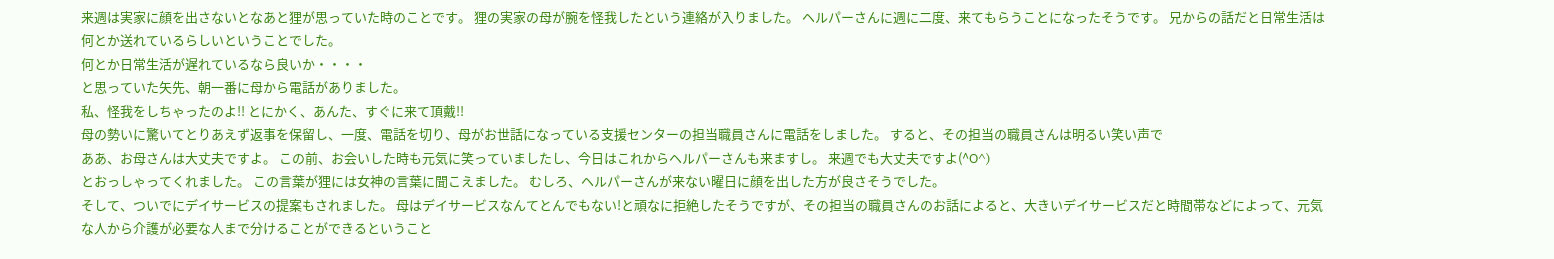来週は実家に顔を出さないとなあと狸が思っていた時のことです。 狸の実家の母が腕を怪我したという連絡が入りました。 ヘルパーさんに週に二度、来てもらうことになったそうです。 兄からの話だと日常生活は何とか送れているらしいということでした。
何とか日常生活が遅れているなら良いか・・・・
と思っていた矢先、朝一番に母から電話がありました。
私、怪我をしちゃったのよ!! とにかく、あんた、すぐに来て頂戴!!
母の勢いに驚いてとりあえず返事を保留し、一度、電話を切り、母がお世話になっている支援センターの担当職員さんに電話をしました。 すると、その担当の職員さんは明るい笑い声で
ああ、お母さんは大丈夫ですよ。 この前、お会いした時も元気に笑っていましたし、今日はこれからヘルパーさんも来ますし。 来週でも大丈夫ですよ(^O^)
とおっしゃってくれました。 この言葉が狸には女神の言葉に聞こえました。 むしろ、ヘルパーさんが来ない曜日に顔を出した方が良さそうでした。
そして、ついでにデイサービスの提案もされました。 母はデイサービスなんてとんでもない!と頑なに拒絶したそうですが、その担当の職員さんのお話によると、大きいデイサービスだと時間帯などによって、元気な人から介護が必要な人まで分けることができるということ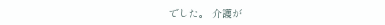でした。 介護が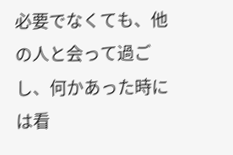必要でなくても、他の人と会って過ごし、何かあった時には看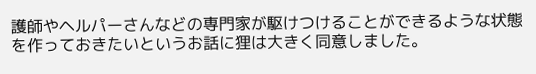護師やヘルパーさんなどの専門家が駆けつけることができるような状態を作っておきたいというお話に狸は大きく同意しました。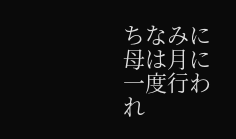ちなみに母は月に一度行われ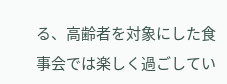る、高齢者を対象にした食事会では楽しく過ごしてい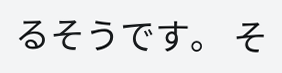るそうです。 そ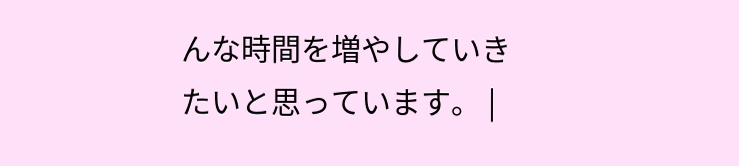んな時間を増やしていきたいと思っています。 |